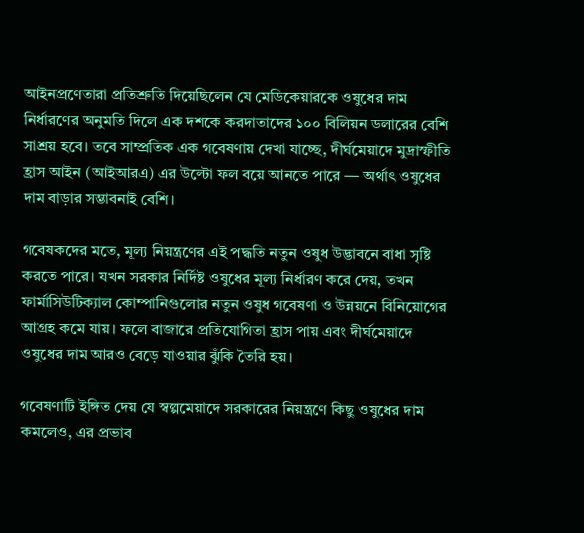আইনপ্রণেতারা প্রতিশ্রুতি দিয়েছিলেন যে মেডিকেয়ারকে ওষুধের দাম নির্ধারণের অনুমতি দিলে এক দশকে করদাতাদের ১০০ বিলিয়ন ডলারের বেশি সাশ্রয় হবে। তবে সাম্প্রতিক এক গবেষণায় দেখা যাচ্ছে, দীর্ঘমেয়াদে মুদ্রাস্ফীতি হ্রাস আইন (আইআরএ) এর উল্টো ফল বয়ে আনতে পারে — অর্থাৎ ওষুধের দাম বাড়ার সম্ভাবনাই বেশি।

গবেষকদের মতে, মূল্য নিয়ন্ত্রণের এই পদ্ধতি নতুন ওষুধ উদ্ভাবনে বাধা সৃষ্টি করতে পারে। যখন সরকার নির্দিষ্ট ওষুধের মূল্য নির্ধারণ করে দেয়, তখন ফার্মাসিউটিক্যাল কোম্পানিগুলোর নতুন ওষুধ গবেষণা ও উন্নয়নে বিনিয়োগের আগ্রহ কমে যায়। ফলে বাজারে প্রতিযোগিতা হ্রাস পায় এবং দীর্ঘমেয়াদে ওষুধের দাম আরও বেড়ে যাওয়ার ঝুঁকি তৈরি হয়।

গবেষণাটি ইঙ্গিত দেয় যে স্বল্পমেয়াদে সরকারের নিয়ন্ত্রণে কিছু ওষুধের দাম কমলেও, এর প্রভাব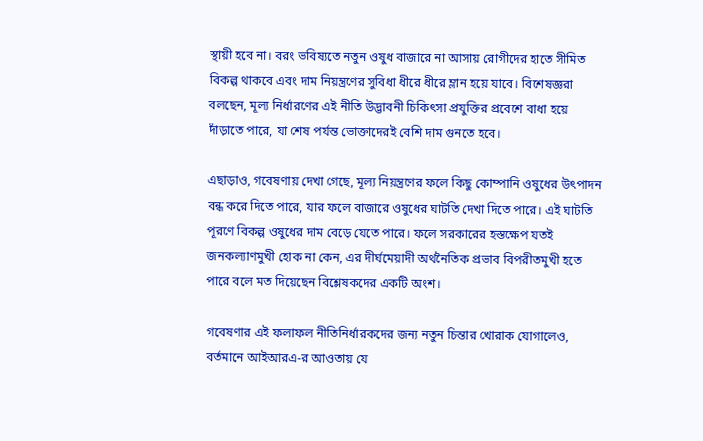স্থায়ী হবে না। বরং ভবিষ্যতে নতুন ওষুধ বাজারে না আসায় রোগীদের হাতে সীমিত বিকল্প থাকবে এবং দাম নিয়ন্ত্রণের সুবিধা ধীরে ধীরে ম্লান হয়ে যাবে। বিশেষজ্ঞরা বলছেন, মূল্য নির্ধারণের এই নীতি উদ্ভাবনী চিকিৎসা প্রযুক্তির প্রবেশে বাধা হয়ে দাঁড়াতে পারে, যা শেষ পর্যন্ত ভোক্তাদেরই বেশি দাম গুনতে হবে।

এছাড়াও, গবেষণায় দেখা গেছে, মূল্য নিয়ন্ত্রণের ফলে কিছু কোম্পানি ওষুধের উৎপাদন বন্ধ করে দিতে পারে, যার ফলে বাজারে ওষুধের ঘাটতি দেখা দিতে পারে। এই ঘাটতি পূরণে বিকল্প ওষুধের দাম বেড়ে যেতে পারে। ফলে সরকারের হস্তক্ষেপ যতই জনকল্যাণমুখী হোক না কেন, এর দীর্ঘমেয়াদী অর্থনৈতিক প্রভাব বিপরীতমুখী হতে পারে বলে মত দিয়েছেন বিশ্লেষকদের একটি অংশ।

গবেষণার এই ফলাফল নীতিনির্ধারকদের জন্য নতুন চিন্তার খোরাক যোগালেও, বর্তমানে আইআরএ-র আওতায় যে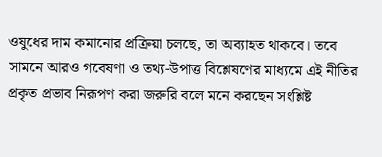ওষুধের দাম কমানোর প্রক্রিয়া চলছে, তা অব্যাহত থাকবে। তবে সামনে আরও গবেষণা ও তথ্য-উপাত্ত বিশ্লেষণের মাধ্যমে এই নীতির প্রকৃত প্রভাব নিরূপণ করা জরুরি বলে মনে করছেন সংশ্লিষ্ট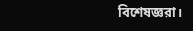বিশেষজ্ঞরা।